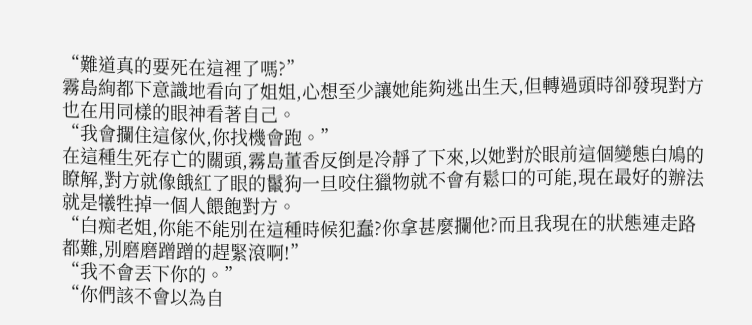“難道真的要死在這裡了嗎?”
霧島絢都下意識地看向了姐姐,心想至少讓她能夠逃出生天,但轉過頭時卻發現對方也在用同樣的眼神看著自己。
“我會攔住這傢伙,你找機會跑。”
在這種生死存亡的關頭,霧島董香反倒是冷靜了下來,以她對於眼前這個變態白鳩的瞭解,對方就像餓紅了眼的鬣狗一旦咬住獵物就不會有鬆口的可能,現在最好的辦法就是犧牲掉一個人餵飽對方。
“白痴老姐,你能不能別在這種時候犯蠢?你拿甚麼攔他?而且我現在的狀態連走路都難,別磨磨蹭蹭的趕緊滾啊!”
“我不會丟下你的。”
“你們該不會以為自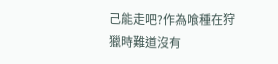己能走吧?作為喰種在狩獵時難道沒有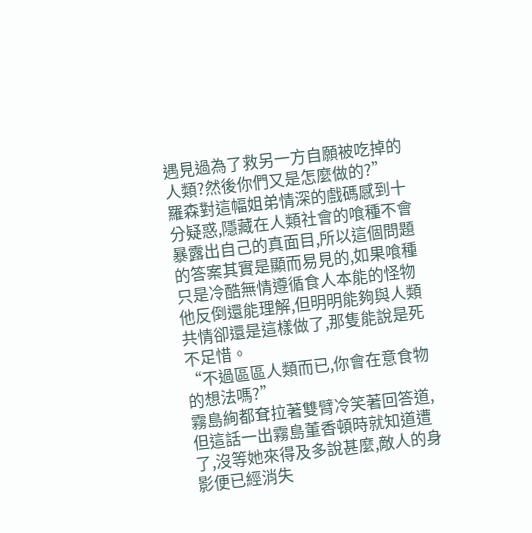遇見過為了救另一方自願被吃掉的人類?然後你們又是怎麼做的?”
羅森對這幅姐弟情深的戲碼感到十分疑惑,隱藏在人類社會的喰種不會暴露出自己的真面目,所以這個問題的答案其實是顯而易見的,如果喰種只是冷酷無情遵循食人本能的怪物他反倒還能理解,但明明能夠與人類共情卻還是這樣做了,那隻能說是死不足惜。
“不過區區人類而已,你會在意食物的想法嗎?”
霧島絢都耷拉著雙臂冷笑著回答道,但這話一出霧島董香頓時就知道遭了,沒等她來得及多說甚麼,敵人的身影便已經消失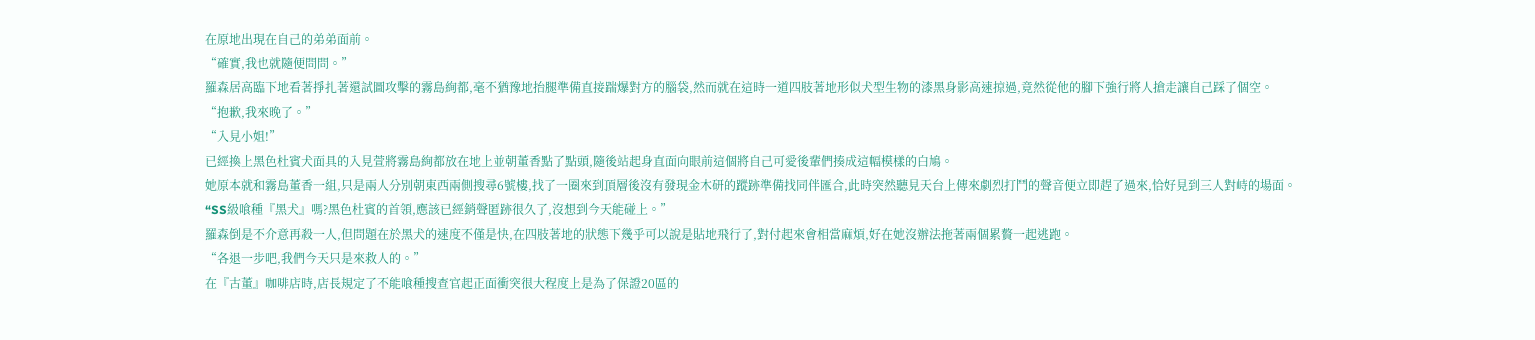在原地出現在自己的弟弟面前。
“確實,我也就隨便問問。”
羅森居高臨下地看著掙扎著還試圖攻擊的霧島絢都,毫不猶豫地抬腿準備直接踹爆對方的腦袋,然而就在這時一道四肢著地形似犬型生物的漆黑身影高速掠過,竟然從他的腳下強行將人搶走讓自己踩了個空。
“抱歉,我來晚了。”
“入見小姐!”
已經換上黑色杜賓犬面具的入見萱將霧島絢都放在地上並朝董香點了點頭,隨後站起身直面向眼前這個將自己可愛後輩們揍成這幅模樣的白鳩。
她原本就和霧島董香一組,只是兩人分別朝東西兩側搜尋6號樓,找了一圈來到頂層後沒有發現金木研的蹤跡準備找同伴匯合,此時突然聽見天台上傳來劇烈打鬥的聲音便立即趕了過來,恰好見到三人對峙的場面。
“SS級喰種『黑犬』嗎?黑色杜賓的首領,應該已經銷聲匿跡很久了,沒想到今天能碰上。”
羅森倒是不介意再殺一人,但問題在於黑犬的速度不僅是快,在四肢著地的狀態下幾乎可以說是貼地飛行了,對付起來會相當麻煩,好在她沒辦法拖著兩個累贅一起逃跑。
“各退一步吧,我們今天只是來救人的。”
在『古董』咖啡店時,店長規定了不能喰種搜查官起正面衝突很大程度上是為了保證20區的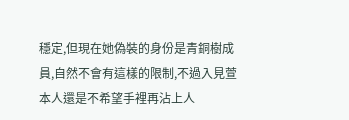穩定,但現在她偽裝的身份是青銅樹成員,自然不會有這樣的限制,不過入見萱本人還是不希望手裡再沾上人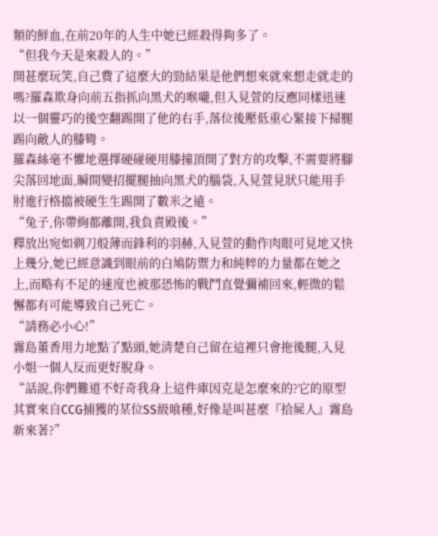類的鮮血,在前20年的人生中她已經殺得夠多了。
“但我今天是來殺人的。”
開甚麼玩笑,自己費了這麼大的勁結果是他們想來就來想走就走的嗎?羅森欺身向前五指抓向黑犬的喉嚨,但入見萱的反應同樣迅速以一個靈巧的後空翻踢開了他的右手,落位後壓低重心緊接下掃腿踢向敵人的膝彎。
羅森絲毫不懼地選擇硬碰硬用膝撞頂開了對方的攻擊,不需要將腳尖落回地面,瞬間變招擺腿抽向黑犬的腦袋,入見萱見狀只能用手肘進行格擋被硬生生踢開了數米之遠。
“兔子,你帶絢都離開,我負責殿後。”
釋放出宛如剃刀般薄而鋒利的羽赫,入見萱的動作肉眼可見地又快上幾分,她已經意識到眼前的白鳩防禦力和純粹的力量都在她之上,而略有不足的速度也被那恐怖的戰鬥直覺彌補回來,輕微的鬆懈都有可能導致自己死亡。
“請務必小心!”
霧島董香用力地點了點頭,她清楚自己留在這裡只會拖後腿,入見小姐一個人反而更好脫身。
“話說,你們難道不好奇我身上這件庫因克是怎麼來的?它的原型其實來自CCG捕獲的某位SS級喰種,好像是叫甚麼『拾屍人』霧島新來著?”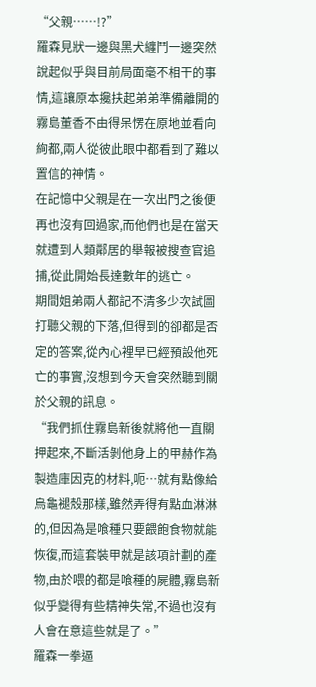“父親……!?”
羅森見狀一邊與黑犬纏鬥一邊突然說起似乎與目前局面毫不相干的事情,這讓原本攙扶起弟弟準備離開的霧島董香不由得呆愣在原地並看向絢都,兩人從彼此眼中都看到了難以置信的神情。
在記憶中父親是在一次出門之後便再也沒有回過家,而他們也是在當天就遭到人類鄰居的舉報被搜查官追捕,從此開始長達數年的逃亡。
期間姐弟兩人都記不清多少次試圖打聽父親的下落,但得到的卻都是否定的答案,從內心裡早已經預設他死亡的事實,沒想到今天會突然聽到關於父親的訊息。
“我們抓住霧島新後就將他一直關押起來,不斷活剝他身上的甲赫作為製造庫因克的材料,呃…就有點像給烏龜褪殼那樣,雖然弄得有點血淋淋的,但因為是喰種只要餵飽食物就能恢復,而這套裝甲就是該項計劃的產物,由於喂的都是喰種的屍體,霧島新似乎變得有些精神失常,不過也沒有人會在意這些就是了。”
羅森一拳逼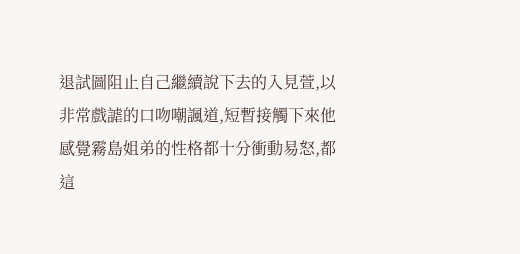退試圖阻止自己繼續說下去的入見萱,以非常戲謔的口吻嘲諷道,短暫接觸下來他感覺霧島姐弟的性格都十分衝動易怒,都這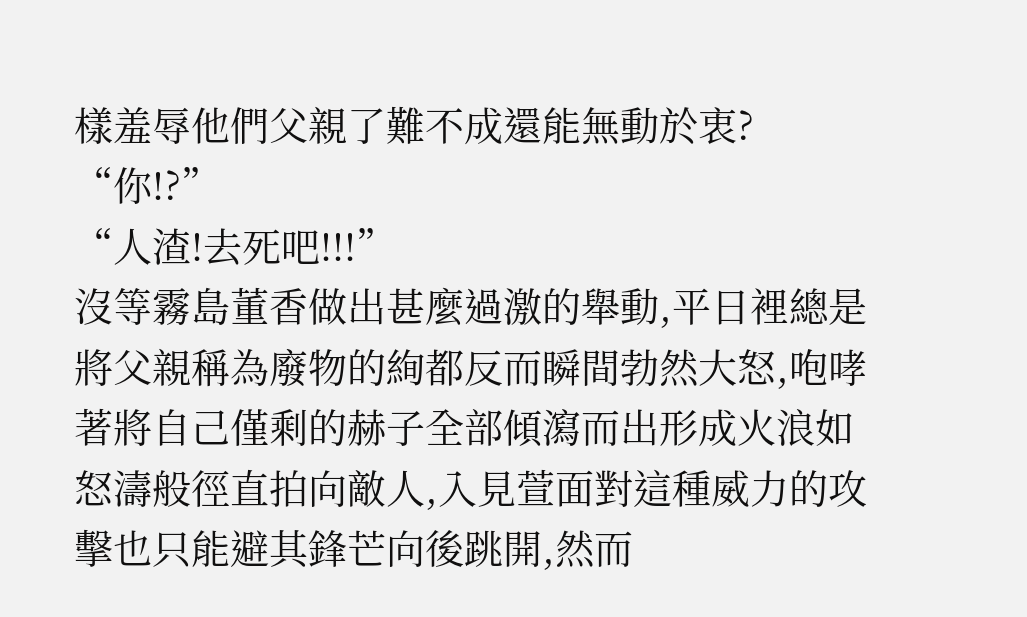樣羞辱他們父親了難不成還能無動於衷?
“你!?”
“人渣!去死吧!!!”
沒等霧島董香做出甚麼過激的舉動,平日裡總是將父親稱為廢物的絢都反而瞬間勃然大怒,咆哮著將自己僅剩的赫子全部傾瀉而出形成火浪如怒濤般徑直拍向敵人,入見萱面對這種威力的攻擊也只能避其鋒芒向後跳開,然而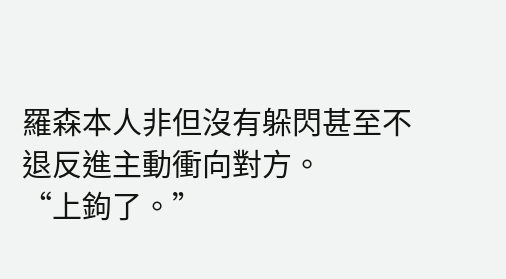羅森本人非但沒有躲閃甚至不退反進主動衝向對方。
“上鉤了。”